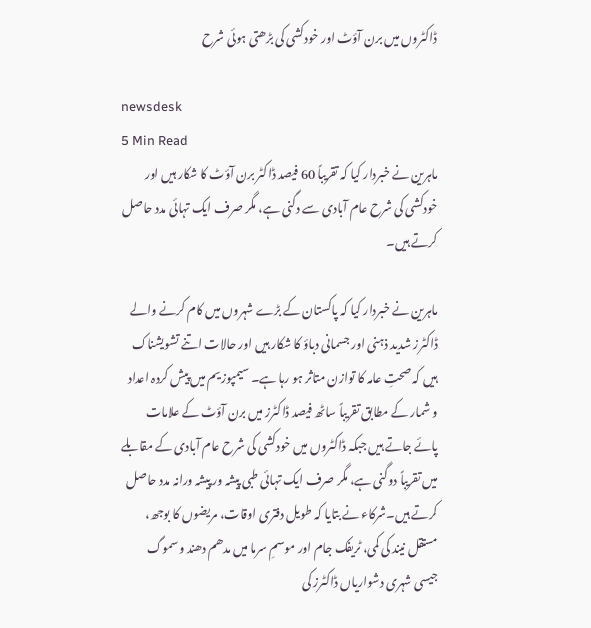ڈاکٹروں میں برن آؤٹ اور خودکشی کی بڑھتی ہوئی شرح

newsdesk
5 Min Read
ماہرین نے خبردار کیا کہ تقریباً 60 فیصد ڈاکٹر برن آؤٹ کا شکار ہیں اور خودکشی کی شرح عام آبادی سے دگنی ہے، مگر صرف ایک تہائی مدد حاصل کرتے ہیں۔

ماہرین نے خبردار کیا کہ پاکستان کے بڑے شہروں میں کام کرنے والے ڈاکٹرز شدید ذہنی اور جسمانی دباؤ کا شکار ہیں اور حالات اتنے تشویشناک ہیں کہ صحتِ عامہ کا توازن متاثر ہو رہا ہے۔ سیمپوزیم میں پیش کردہ اعداد و شمار کے مطابق تقریباً ساٹھ فیصد ڈاکٹرز میں برن آؤٹ کے علامات پائے جاتے ہیں جبکہ ڈاکٹروں میں خودکشی کی شرح عام آبادی کے مقابلے میں تقریباً دوگنی ہے، مگر صرف ایک تہائی طبی پیشہ ور پیشہ ورانہ مدد حاصل کرتے ہیں۔شرکاء نے بتایا کہ طویل دفتری اوقات، مریضوں کا بوجھ، مستقل نیند کی کمی، ٹریفک جام اور موسمِ سرما میں مدھم دھند و سموگ جیسی شہری دشواریاں ڈاکٹرز کی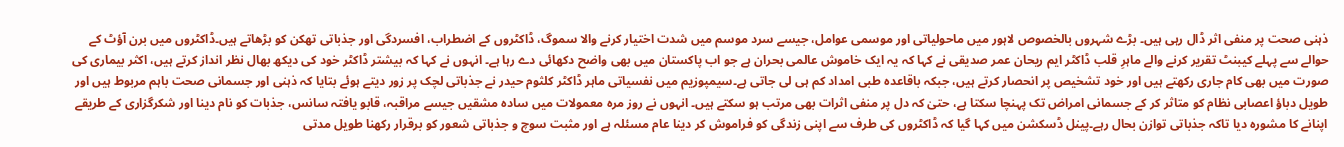ذہنی صحت پر منفی اثر ڈال رہی ہیں۔ بڑے شہروں بالخصوص لاہور میں ماحولیاتی اور موسمی عوامل، جیسے سرد موسم میں شدت اختیار کرنے والا سموگ، ڈاکٹروں کے اضطراب، افسردگی اور جذباتی تھکن کو بڑھاتے ہیں۔ڈاکٹروں میں برن آؤٹ کے حوالے سے پہلے کیبنٹ تقریر کرنے والے ماہرِ قلب ڈاکٹر ایم ریحان عمر صدیقی نے کہا کہ یہ ایک خاموش عالمی بحران ہے جو اب پاکستان میں بھی واضح دکھائی دے رہا ہے۔ انہوں نے کہا کہ بیشتر ڈاکٹر خود کی دیکھ بھال نظر انداز کرتے ہیں، اکثر بیماری کی صورت میں بھی کام جاری رکھتے ہیں اور خود تشخیص پر انحصار کرتے ہیں، جبکہ باقاعدہ طبی امداد کم ہی لی جاتی ہے۔سیمپوزیم میں نفسیاتی ماہر ڈاکٹر کلثوم حیدر نے جذباتی لچک پر زور دیتے ہوئے بتایا کہ ذہنی اور جسمانی صحت باہم مربوط ہیں اور طویل دباؤ اعصابی نظام کو متاثر کر کے جسمانی امراض تک پہنچا سکتا ہے، حتیٰ کہ دل پر منفی اثرات بھی مرتب ہو سکتے ہیں۔ انہوں نے روز مرہ معمولات میں سادہ مشقیں جیسے مراقبہ، قابو یافتہ سانس، جذبات کو نام دینا اور شکرگزاری کے طریقے اپنانے کا مشورہ دیا تاکہ جذباتی توازن بحال رہے۔پینل ڈسکشن میں کہا گیا کہ ڈاکٹروں کی طرف سے اپنی زندگی کو فراموش کر دینا عام مسئلہ ہے اور مثبت سوچ و جذباتی شعور کو برقرار رکھنا طویل مدتی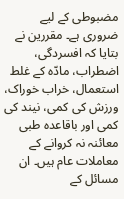مضبوطی کے لیے ضروری ہے۔ مقررین نے بتایا کہ افسردگی، اضطراب، مادّہ کے غلط استعمال، خراب خوراک، ورزش کی کمی، نیند کی کمی اور باقاعدہ طبی معائنہ نہ کروانے کے معاملات عام ہیں۔ ان مسائل کے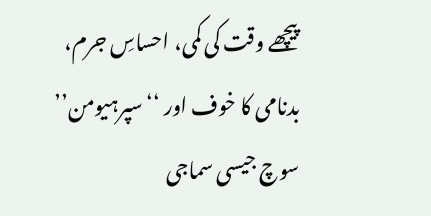پیچھے وقت کی کمی، احساسِ جرم، بدنامی کا خوف اور ‘‘سپرہیومن’’ سوچ جیسی سماجی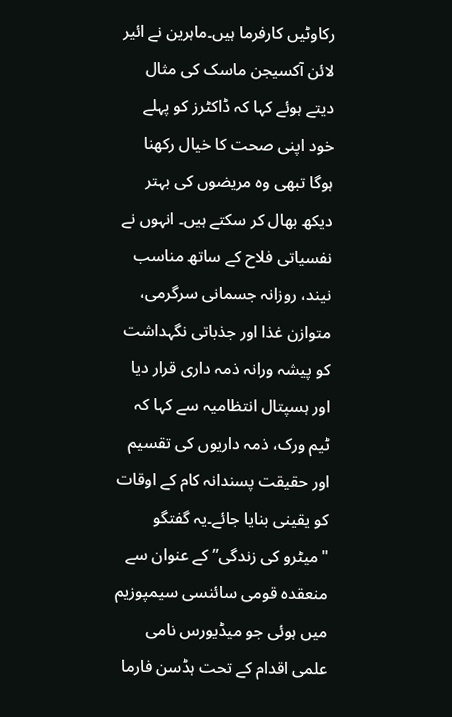رکاوٹیں کارفرما ہیں۔ماہرین نے ائیر لائن آکسیجن ماسک کی مثال دیتے ہوئے کہا کہ ڈاکٹرز کو پہلے خود اپنی صحت کا خیال رکھنا ہوگا تبھی وہ مریضوں کی بہتر دیکھ بھال کر سکتے ہیں۔ انہوں نے نفسیاتی فلاح کے ساتھ مناسب نیند، روزانہ جسمانی سرگرمی، متوازن غذا اور جذباتی نگہداشت کو پیشہ ورانہ ذمہ داری قرار دیا اور ہسپتال انتظامیہ سے کہا کہ ٹیم ورک، ذمہ داریوں کی تقسیم اور حقیقت پسندانہ کام کے اوقات کو یقینی بنایا جائے۔یہ گفتگو "میٹرو کی زندگی” کے عنوان سے منعقدہ قومی سائنسی سیمپوزیم میں ہوئی جو میڈیورس نامی علمی اقدام کے تحت ہڈسن فارما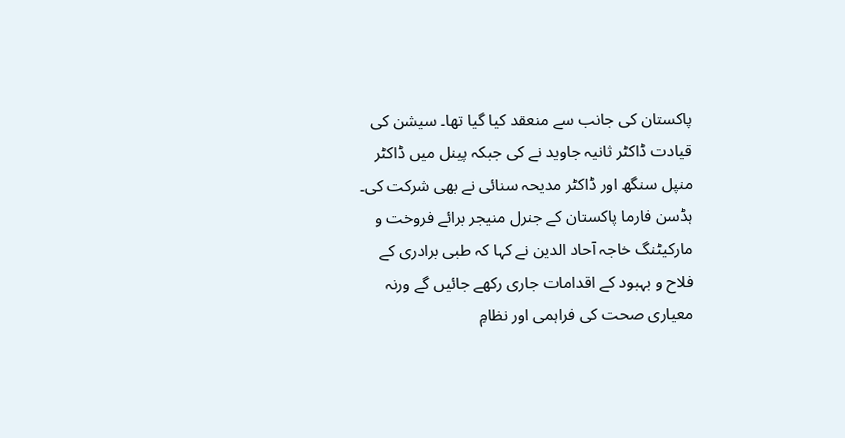پاکستان کی جانب سے منعقد کیا گیا تھا۔ سیشن کی قیادت ڈاکٹر ثانیہ جاوید نے کی جبکہ پینل میں ڈاکٹر منپل سنگھ اور ڈاکٹر مدیحہ سنائی نے بھی شرکت کی۔ ہڈسن فارما پاکستان کے جنرل منیجر برائے فروخت و مارکیٹنگ خاجہ آحاد الدین نے کہا کہ طبی برادری کے فلاح و بہبود کے اقدامات جاری رکھے جائیں گے ورنہ معیاری صحت کی فراہمی اور نظامِ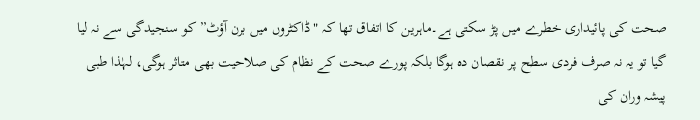صحت کی پائیداری خطرے میں پڑ سکتی ہے۔ماہرین کا اتفاق تھا کہ "ڈاکٹروں میں برن آؤٹ” کو سنجیدگی سے نہ لیا گیا تو یہ نہ صرف فردی سطح پر نقصان دہ ہوگا بلکہ پورے صحت کے نظام کی صلاحیت بھی متاثر ہوگی، لہٰذا طبی پیشہ وران کی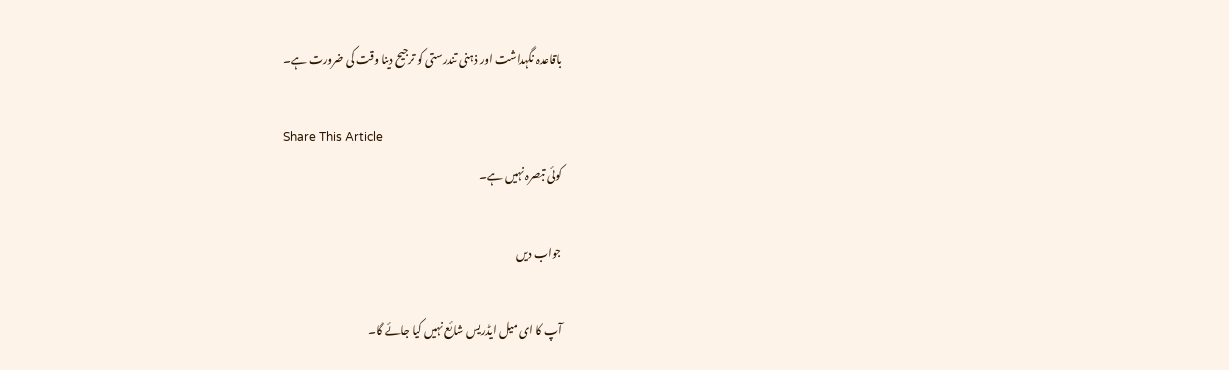باقاعدہ نگہداشت اور ذہنی تندرستی کو ترجیح دینا وقت کی ضرورت ہے۔

Share This Article
کوئی تبصرہ نہیں ہے۔

جواب دیں

آپ کا ای میل ایڈریس شائع نہیں کیا جائے گا۔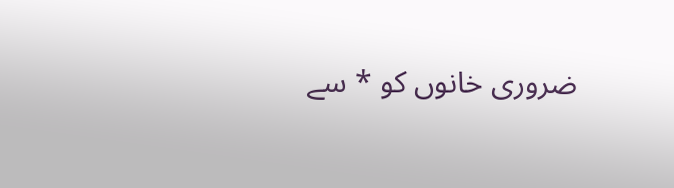ضروری خانوں کو * سے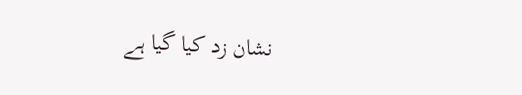نشان زد کیا گیا ہے